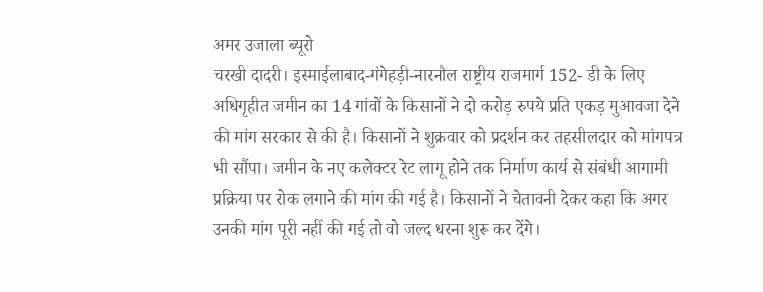अमर उजाला ब्यूरो
चरखी दादरी। इस्माईलाबाद-गंगेहड़ी-नारनौल राष्ट्रीय राजमार्ग 152- डी के लिए अधिगृहीत जमीन का 14 गांवों के किसानों ने दो करोड़ रुपये प्रति एकड़ मुआवजा देने की मांग सरकार से की है। किसानों ने शुक्रवार को प्रदर्शन कर तहसीलदार को मांगपत्र भी सौंपा। जमीन के नए कलेक्टर रेट लागू होने तक निर्माण कार्य से संबंधी आगामी प्रक्रिया पर रोक लगाने की मांग की गई है। किसानों ने चेतावनी देकर कहा कि अगर उनकी मांग पूरी नहीं की गई तो वो जल्द धरना शुरू कर देंगे।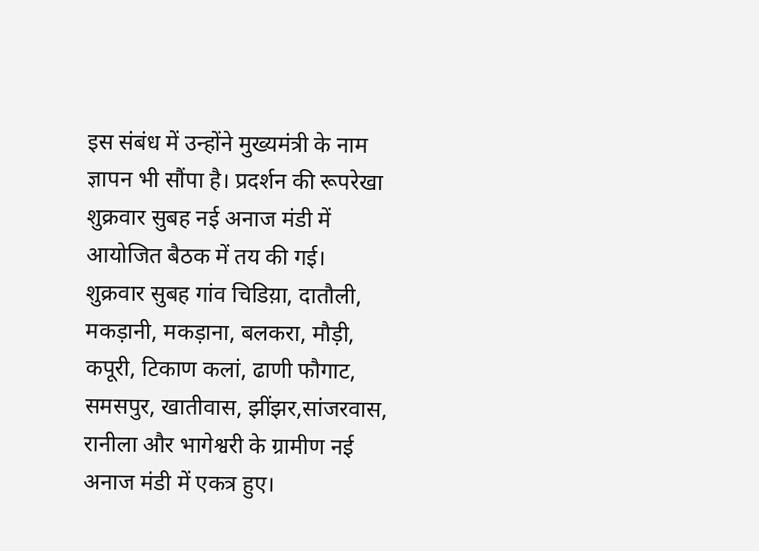इस संबंध में उन्होंने मुख्यमंत्री के नाम ज्ञापन भी सौंपा है। प्रदर्शन की रूपरेखा शुक्रवार सुबह नई अनाज मंडी में आयोजित बैठक में तय की गई।
शुक्रवार सुबह गांव चिडिय़ा, दातौली, मकड़ानी, मकड़ाना, बलकरा, मौड़ी, कपूरी, टिकाण कलां, ढाणी फौगाट, समसपुर, खातीवास, झींझर,सांजरवास, रानीला और भागेश्वरी के ग्रामीण नई अनाज मंडी में एकत्र हुए।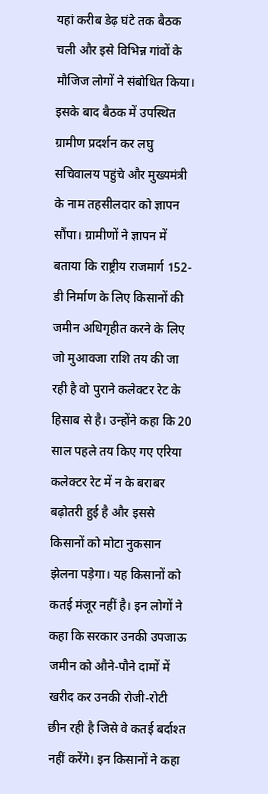यहां करीब डेढ़ घंटे तक बैठक चली और इसे विभिन्न गांवों के मौजिज लोगों ने संबोधित किया। इसके बाद बैठक में उपस्थित ग्रामीण प्रदर्शन कर लघु सचिवालय पहुंचे और मुख्यमंत्री के नाम तहसीलदार को ज्ञापन सौंपा। ग्रामीणों ने ज्ञापन में बताया कि राष्ट्रीय राजमार्ग 152- डी निर्माण के लिए किसानों की जमीन अधिगृहीत करने के लिए जो मुआवजा राशि तय की जा रही है वो पुराने कलेक्टर रेट के हिसाब से है। उन्होंने कहा कि 20 साल पहले तय किए गए एरिया कलेक्टर रेट में न के बराबर बढ़ोतरी हुई है और इससे किसानों को मोटा नुकसान झेलना पड़ेगा। यह किसानों को कतई मंजूर नहीं है। इन लोगों ने कहा कि सरकार उनकी उपजाऊ जमीन को औने-पौने दामों में खरीद कर उनकी रोजी-रोटी छीन रही है जिसे वे कतई बर्दाश्त नहीं करेंगे। इन किसानों ने कहा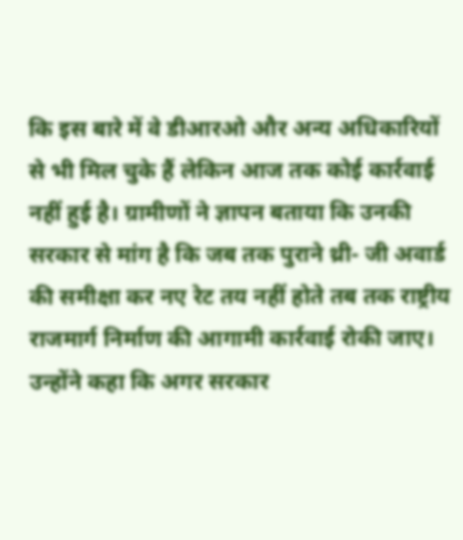कि इस बारे में वे डीआरओ और अन्य अधिकारियों से भी मिल चुके हैं लेकिन आज तक कोई कार्रवाई नहीं हुई है। ग्रामीणों ने ज्ञापन बताया कि उनकी सरकार से मांग है कि जब तक पुराने थ्री- जी अवार्ड की समीक्षा कर नए रेट तय नहीं होते तब तक राष्ट्रीय राजमार्ग निर्माण की आगामी कार्रवाई रोकी जाए। उन्होंने कहा कि अगर सरकार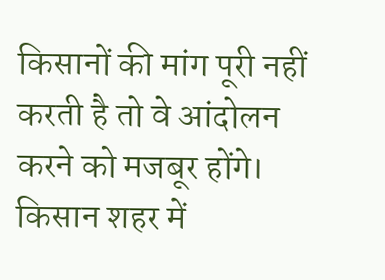किसानों की मांग पूरी नहीं करती है तो वे आंदोलन करने को मजबूर होंगे। किसान शहर में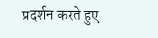प्रदर्शन करते हुए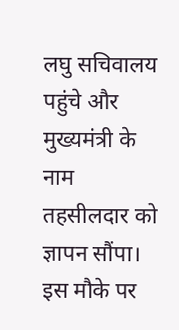लघु सचिवालय पहुंचे और मुख्यमंत्री के नाम तहसीलदार को ज्ञापन सौंपा। इस मौके पर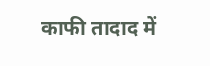काफी तादाद में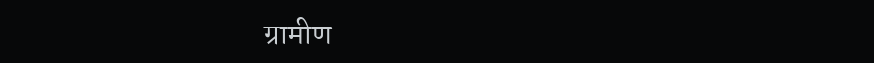ग्रामीण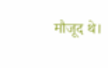मौजूद थे।